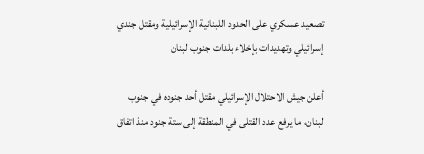تصعيد عسكري على الحدود اللبنانية الإسرائيلية ومقتل جندي إسرائيلي وتهديدات بإخلاء بلدات جنوب لبنان

أعلن جيش الاحتلال الإسرائيلي مقتل أحد جنوده في جنوب لبنان، ما يرفع عدد القتلى في المنطقة إلى ستة جنود منذ اتفاق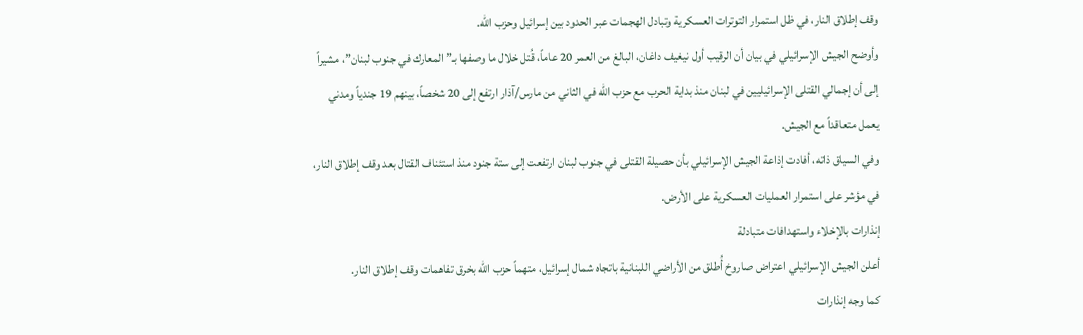وقف إطلاق النار، في ظل استمرار التوترات العسكرية وتبادل الهجمات عبر الحدود بين إسرائيل وحزب الله.
وأوضح الجيش الإسرائيلي في بيان أن الرقيب أول نيغيف داغان، البالغ من العمر 20 عاماً، قُتل خلال ما وصفها بـ”المعارك في جنوب لبنان”، مشيراً إلى أن إجمالي القتلى الإسرائيليين في لبنان منذ بداية الحرب مع حزب الله في الثاني من مارس/آذار ارتفع إلى 20 شخصاً، بينهم 19 جندياً ومدني يعمل متعاقداً مع الجيش.
وفي السياق ذاته، أفادت إذاعة الجيش الإسرائيلي بأن حصيلة القتلى في جنوب لبنان ارتفعت إلى ستة جنود منذ استئناف القتال بعد وقف إطلاق النار، في مؤشر على استمرار العمليات العسكرية على الأرض.
إنذارات بالإخلاء واستهدافات متبادلة
أعلن الجيش الإسرائيلي اعتراض صاروخ أُطلق من الأراضي اللبنانية باتجاه شمال إسرائيل، متهماً حزب الله بخرق تفاهمات وقف إطلاق النار.
كما وجه إنذارات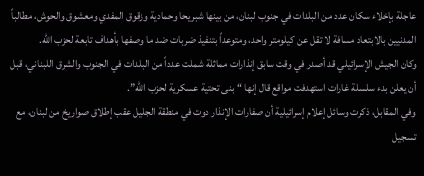عاجلة بإخلاء سكان عدد من البلدات في جنوب لبنان، من بينها شبريحا وحمادية وزقوق المفدي ومعشوق والحوش، مطالباً المدنيين بالابتعاد مسافة لا تقل عن كيلومتر واحد، ومتوعداً بتنفيذ ضربات ضد ما وصفها بأهداف تابعة لحزب الله.
وكان الجيش الإسرائيلي قد أصدر في وقت سابق إنذارات مماثلة شملت عدداً من البلدات في الجنوب والشرق اللبناني، قبل أن يعلن بدء سلسلة غارات استهدفت مواقع قال إنها “بنى تحتية عسكرية لحزب الله”.
وفي المقابل، ذكرت وسائل إعلام إسرائيلية أن صفارات الإنذار دوت في منطقة الجليل عقب إطلاق صواريخ من لبنان، مع تسجيل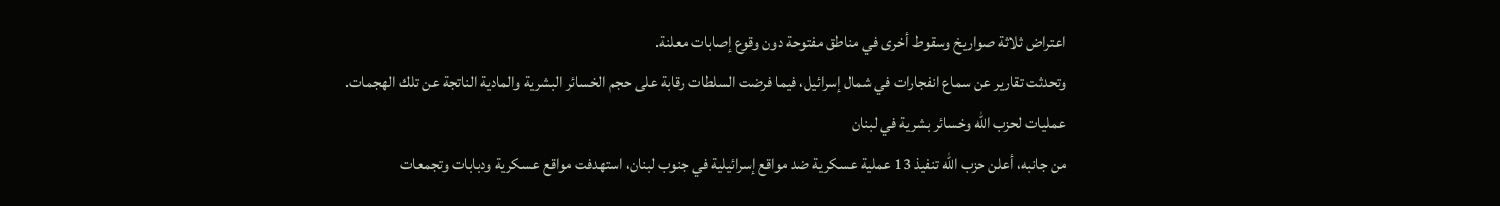اعتراض ثلاثة صواريخ وسقوط أخرى في مناطق مفتوحة دون وقوع إصابات معلنة.
وتحدثت تقارير عن سماع انفجارات في شمال إسرائيل، فيما فرضت السلطات رقابة على حجم الخسائر البشرية والمادية الناتجة عن تلك الهجمات.
عمليات لحزب الله وخسائر بشرية في لبنان
من جانبه، أعلن حزب الله تنفيذ 13 عملية عسكرية ضد مواقع إسرائيلية في جنوب لبنان، استهدفت مواقع عسكرية ودبابات وتجمعات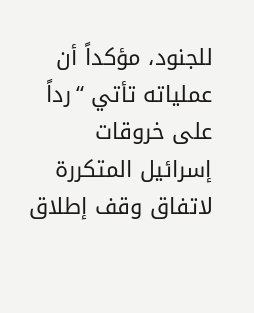للجنود، مؤكداً أن عملياته تأتي “رداً على خروقات إسرائيل المتكررة لاتفاق وقف إطلاق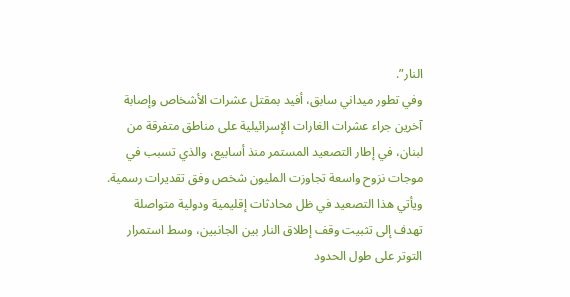النار”.
وفي تطور ميداني سابق، أفيد بمقتل عشرات الأشخاص وإصابة آخرين جراء عشرات الغارات الإسرائيلية على مناطق متفرقة من لبنان، في إطار التصعيد المستمر منذ أسابيع، والذي تسبب في موجات نزوح واسعة تجاوزت المليون شخص وفق تقديرات رسمية.
ويأتي هذا التصعيد في ظل محادثات إقليمية ودولية متواصلة تهدف إلى تثبيت وقف إطلاق النار بين الجانبين، وسط استمرار التوتر على طول الحدود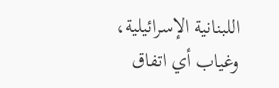اللبنانية الإسرائيلية، وغياب أي اتفاق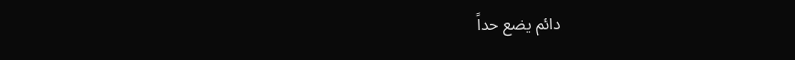دائم يضع حداً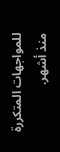للمواجهات المتكررة منذ أشهر.